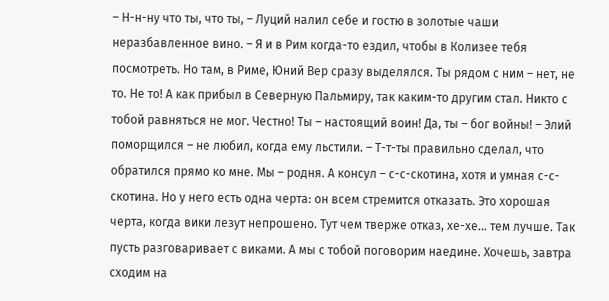– Н-н-ну что ты, что ты, – Луций налил себе и гостю в золотые чаши неразбавленное вино. – Я и в Рим когда-то ездил, чтобы в Колизее тебя посмотреть. Но там, в Риме, Юний Вер сразу выделялся. Ты рядом с ним – нет, не то. Не то! А как прибыл в Северную Пальмиру, так каким-то другим стал. Никто с тобой равняться не мог. Честно! Ты – настоящий воин! Да, ты – бог войны! – Элий поморщился – не любил, когда ему льстили. – Т-т-ты правильно сделал, что обратился прямо ко мне. Мы – родня. А консул – с-с-скотина, хотя и умная с-с-скотина. Но у него есть одна черта: он всем стремится отказать. Это хорошая черта, когда вики лезут непрошено. Тут чем тверже отказ, хе-хе… тем лучше. Так пусть разговаривает с виками. А мы с тобой поговорим наедине. Хочешь, завтра сходим на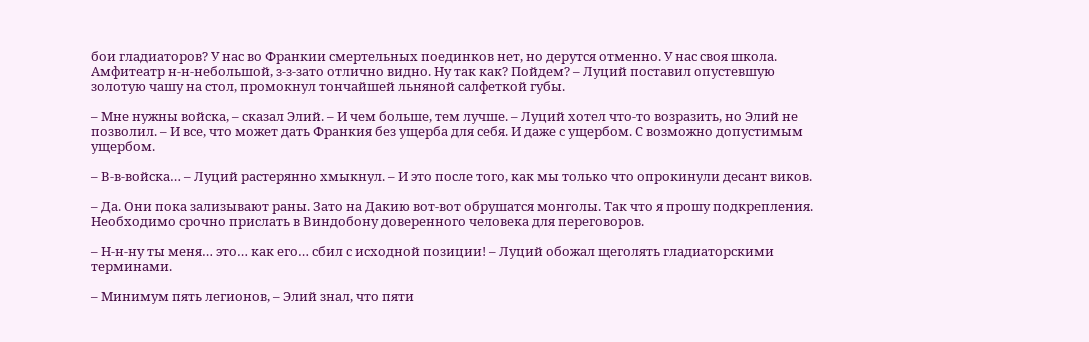бои гладиаторов? У нас во Франкии смертельных поединков нет, но дерутся отменно. У нас своя школа. Амфитеатр н-н-небольшой, з-з-зато отлично видно. Ну так как? Пойдем? – Луций поставил опустевшую золотую чашу на стол, промокнул тончайшей льняной салфеткой губы.

– Мне нужны войска, – сказал Элий. – И чем больше, тем лучше. – Луций хотел что-то возразить, но Элий не позволил. – И все, что может дать Франкия без ущерба для себя. И даже с ущербом. С возможно допустимым ущербом.

– В-в-войска… – Луций растерянно хмыкнул. – И это после того, как мы только что опрокинули десант виков.

– Да. Они пока зализывают раны. Зато на Дакию вот-вот обрушатся монголы. Так что я прошу подкрепления. Необходимо срочно прислать в Виндобону доверенного человека для переговоров.

– Н-н-ну ты меня… это… как его… сбил с исходной позиции! – Луций обожал щеголять гладиаторскими терминами.

– Минимум пять легионов, – Элий знал, что пяти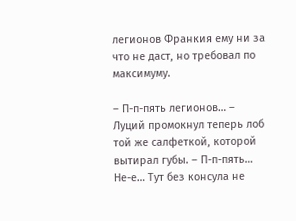легионов Франкия ему ни за что не даст, но требовал по максимуму.

– П-п-пять легионов… – Луций промокнул теперь лоб той же салфеткой, которой вытирал губы. – П-п-пять… Не-е… Тут без консула не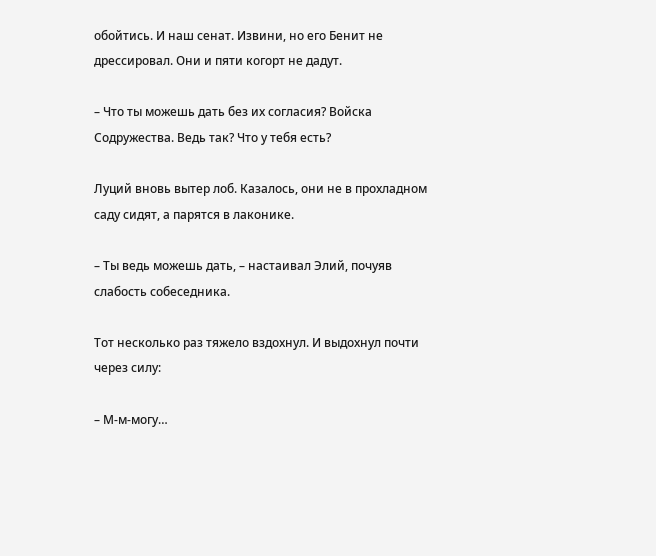обойтись. И наш сенат. Извини, но его Бенит не дрессировал. Они и пяти когорт не дадут.

– Что ты можешь дать без их согласия? Войска Содружества. Ведь так? Что у тебя есть?

Луций вновь вытер лоб. Казалось, они не в прохладном саду сидят, а парятся в лаконике.

– Ты ведь можешь дать, – настаивал Элий, почуяв слабость собеседника.

Тот несколько раз тяжело вздохнул. И выдохнул почти через силу:

– М-м-могу…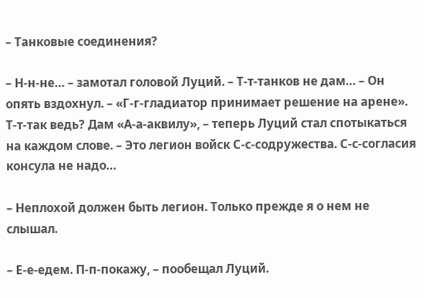– Танковые соединения?

– Н-н-не… – замотал головой Луций. – Т-т-танков не дам… – Он опять вздохнул. – «Г-г-гладиатор принимает решение на арене». Т-т-так ведь? Дам «А-а-аквилу», – теперь Луций стал спотыкаться на каждом слове. – Это легион войск С-с-содружества. С-с-согласия консула не надо…

– Неплохой должен быть легион. Только прежде я о нем не слышал.

– Е-е-едем. П-п-покажу, – пообещал Луций.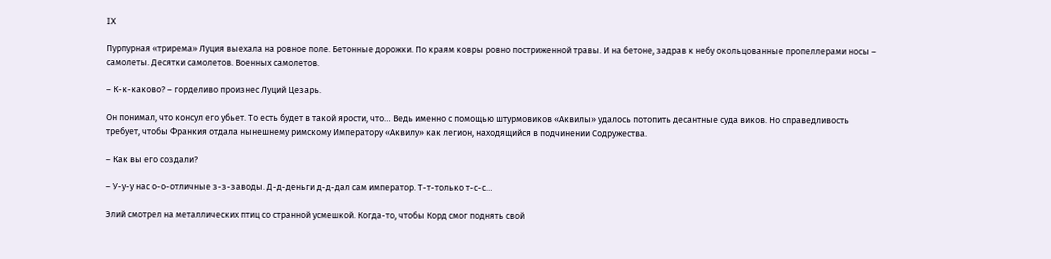IX

Пурпурная «трирема» Луция выехала на ровное поле. Бетонные дорожки. По краям ковры ровно постриженной травы. И на бетоне, задрав к небу окольцованные пропеллерами носы – самолеты. Десятки самолетов. Военных самолетов.

– К-к-каково? – горделиво произнес Луций Цезарь.

Он понимал, что консул его убьет. То есть будет в такой ярости, что… Ведь именно с помощью штурмовиков «Аквилы» удалось потопить десантные суда виков. Но справедливость требует, чтобы Франкия отдала нынешнему римскому Императору «Аквилу» как легион, находящийся в подчинении Содружества.

– Как вы его создали?

– У-у-у нас о-о-отличные з-з-заводы. Д-д-деньги д-д-дал сам император. Т-т-только т-с-с…

Элий смотрел на металлических птиц со странной усмешкой. Когда-то, чтобы Корд смог поднять свой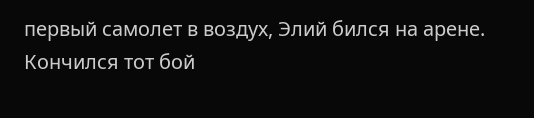первый самолет в воздух, Элий бился на арене. Кончился тот бой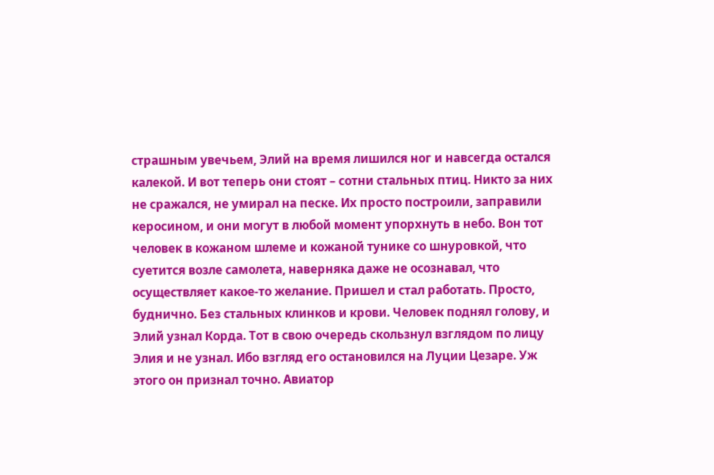страшным увечьем, Элий на время лишился ног и навсегда остался калекой. И вот теперь они стоят – сотни стальных птиц. Никто за них не сражался, не умирал на песке. Их просто построили, заправили керосином, и они могут в любой момент упорхнуть в небо. Вон тот человек в кожаном шлеме и кожаной тунике со шнуровкой, что суетится возле самолета, наверняка даже не осознавал, что осуществляет какое-то желание. Пришел и стал работать. Просто, буднично. Без стальных клинков и крови. Человек поднял голову, и Элий узнал Корда. Тот в свою очередь скользнул взглядом по лицу Элия и не узнал. Ибо взгляд его остановился на Луции Цезаре. Уж этого он признал точно. Авиатор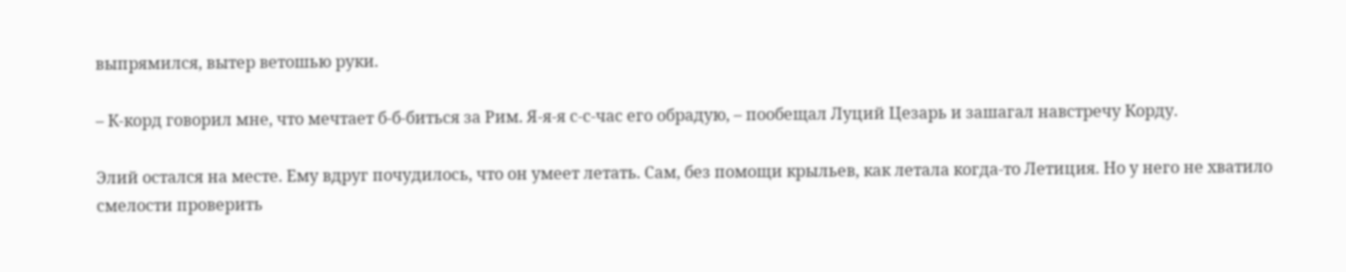выпрямился, вытер ветошью руки.

– К-корд говорил мне, что мечтает б-б-биться за Рим. Я-я-я с-с-час его обрадую, – пообещал Луций Цезарь и зашагал навстречу Корду.

Элий остался на месте. Ему вдруг почудилось, что он умеет летать. Сам, без помощи крыльев, как летала когда-то Летиция. Но у него не хватило смелости проверить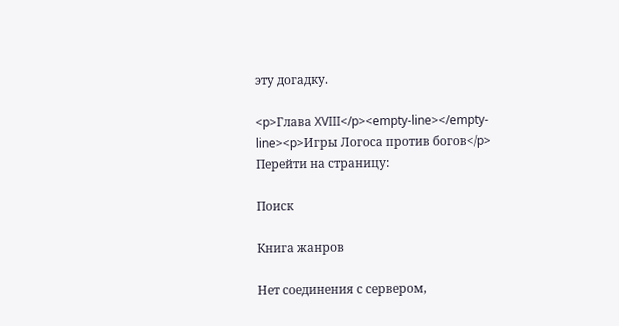эту догадку.

<p>Глава XVIII</p><empty-line></empty-line><p>Игры Логоса против богов</p>
Перейти на страницу:

Поиск

Книга жанров

Нет соединения с сервером,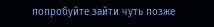попробуйте зайти чуть позже